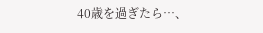40歳を過ぎたら…、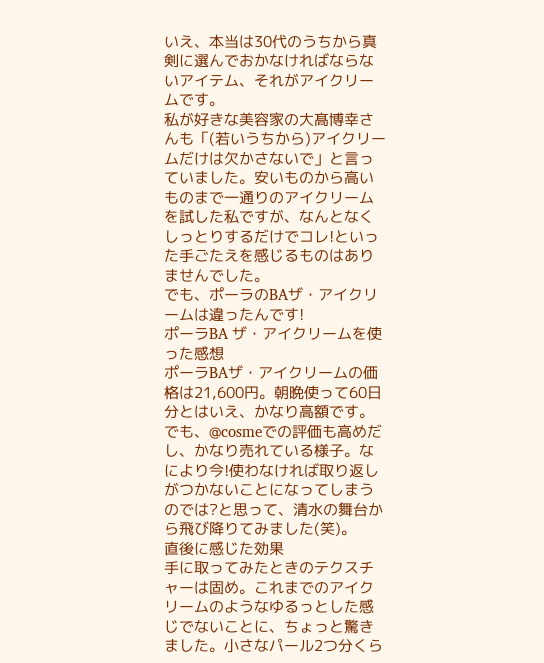いえ、本当は30代のうちから真剣に選んでおかなければならないアイテム、それがアイクリームです。
私が好きな美容家の大髙博幸さんも「(若いうちから)アイクリームだけは欠かさないで」と言っていました。安いものから高いものまで一通りのアイクリームを試した私ですが、なんとなくしっとりするだけでコレ!といった手ごたえを感じるものはありませんでした。
でも、ポーラのBAザ・アイクリームは違ったんです!
ポーラBA ザ・アイクリームを使った感想
ポーラBAザ・アイクリームの価格は21,600円。朝晩使って60日分とはいえ、かなり高額です。でも、@cosmeでの評価も高めだし、かなり売れている様子。なにより今!使わなければ取り返しがつかないことになってしまうのでは?と思って、清水の舞台から飛び降りてみました(笑)。
直後に感じた効果
手に取ってみたときのテクスチャーは固め。これまでのアイクリームのようなゆるっとした感じでないことに、ちょっと驚きました。小さなパール2つ分くら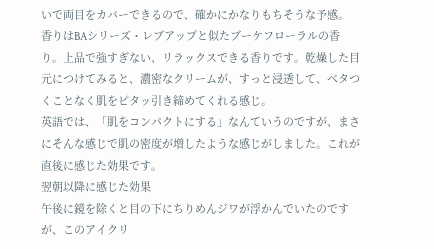いで両目をカバーできるので、確かにかなりもちそうな予感。
香りはBAシリーズ・レブアップと似たブーケフローラルの香り。上品で強すぎない、リラックスできる香りです。乾燥した目元につけてみると、濃密なクリームが、すっと浸透して、ベタつくことなく肌をピタッ引き締めてくれる感じ。
英語では、「肌をコンパクトにする」なんていうのですが、まさにそんな感じで肌の密度が増したような感じがしました。これが直後に感じた効果です。
翌朝以降に感じた効果
午後に鏡を除くと目の下にちりめんジワが浮かんでいたのですが、このアイクリ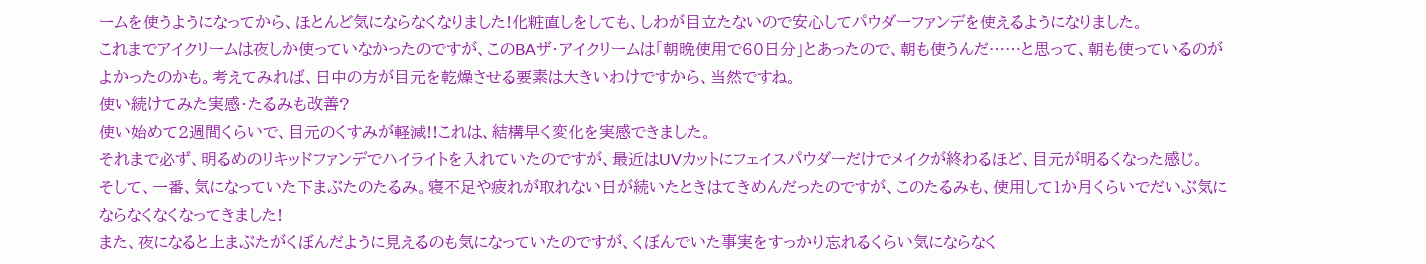ームを使うようになってから、ほとんど気にならなくなりました!化粧直しをしても、しわが目立たないので安心してパウダーファンデを使えるようになりました。
これまでアイクリームは夜しか使っていなかったのですが、このBAザ・アイクリームは「朝晩使用で60日分」とあったので、朝も使うんだ……と思って、朝も使っているのがよかったのかも。考えてみれば、日中の方が目元を乾燥させる要素は大きいわけですから、当然ですね。
使い続けてみた実感・たるみも改善?
使い始めて2週間くらいで、目元のくすみが軽減!!これは、結構早く変化を実感できました。
それまで必ず、明るめのリキッドファンデでハイライトを入れていたのですが、最近はUVカットにフェイスパウダーだけでメイクが終わるほど、目元が明るくなった感じ。
そして、一番、気になっていた下まぶたのたるみ。寝不足や疲れが取れない日が続いたときはてきめんだったのですが、このたるみも、使用して1か月くらいでだいぶ気にならなくなくなってきました!
また、夜になると上まぶたがくぼんだように見えるのも気になっていたのですが、くぼんでいた事実をすっかり忘れるくらい気にならなく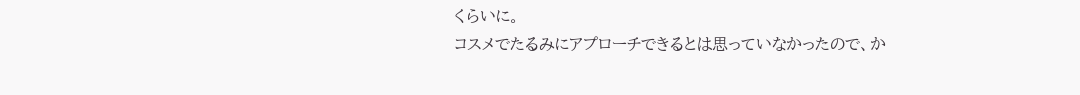くらいに。
コスメでたるみにアプローチできるとは思っていなかったので、か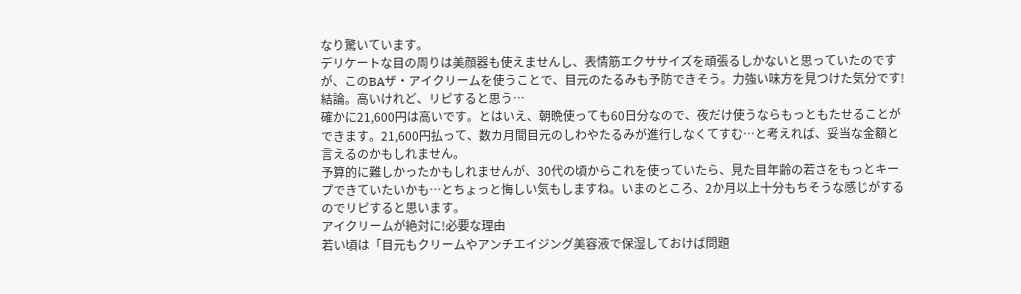なり驚いています。
デリケートな目の周りは美顔器も使えませんし、表情筋エクササイズを頑張るしかないと思っていたのですが、このBAザ・アイクリームを使うことで、目元のたるみも予防できそう。力強い味方を見つけた気分です!
結論。高いけれど、リピすると思う…
確かに21,600円は高いです。とはいえ、朝晩使っても60日分なので、夜だけ使うならもっともたせることができます。21,600円払って、数カ月間目元のしわやたるみが進行しなくてすむ…と考えれば、妥当な金額と言えるのかもしれません。
予算的に難しかったかもしれませんが、30代の頃からこれを使っていたら、見た目年齢の若さをもっとキープできていたいかも…とちょっと悔しい気もしますね。いまのところ、2か月以上十分もちそうな感じがするのでリピすると思います。
アイクリームが絶対に!必要な理由
若い頃は「目元もクリームやアンチエイジング美容液で保湿しておけば問題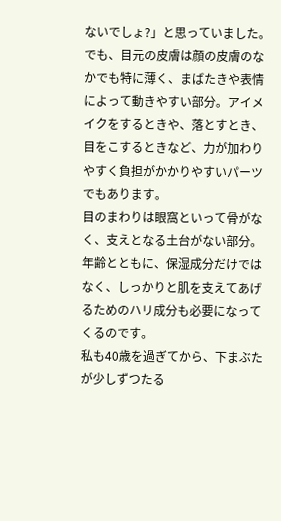ないでしょ?」と思っていました。
でも、目元の皮膚は顔の皮膚のなかでも特に薄く、まばたきや表情によって動きやすい部分。アイメイクをするときや、落とすとき、目をこするときなど、力が加わりやすく負担がかかりやすいパーツでもあります。
目のまわりは眼窩といって骨がなく、支えとなる土台がない部分。年齢とともに、保湿成分だけではなく、しっかりと肌を支えてあげるためのハリ成分も必要になってくるのです。
私も40歳を過ぎてから、下まぶたが少しずつたる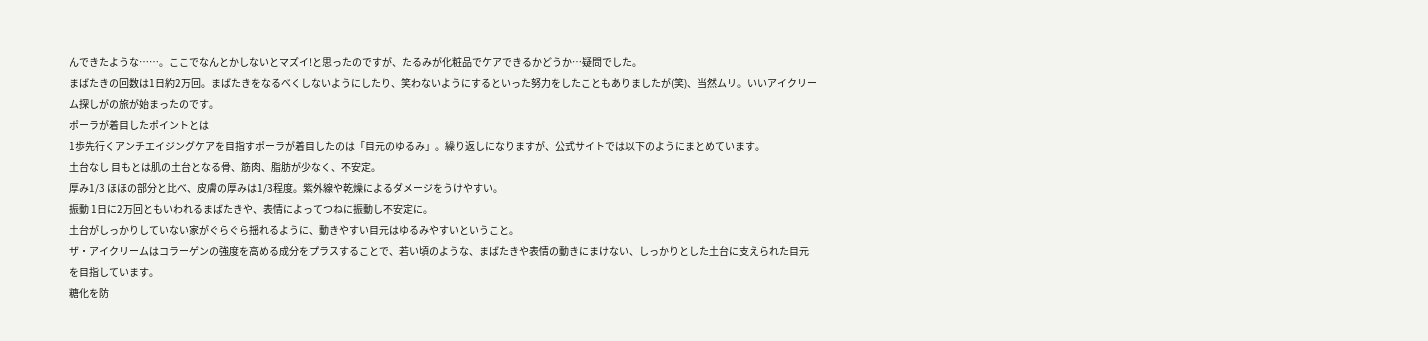んできたような……。ここでなんとかしないとマズイ!と思ったのですが、たるみが化粧品でケアできるかどうか…疑問でした。
まばたきの回数は1日約2万回。まばたきをなるべくしないようにしたり、笑わないようにするといった努力をしたこともありましたが(笑)、当然ムリ。いいアイクリーム探しがの旅が始まったのです。
ポーラが着目したポイントとは
1歩先行くアンチエイジングケアを目指すポーラが着目したのは「目元のゆるみ」。繰り返しになりますが、公式サイトでは以下のようにまとめています。
土台なし 目もとは肌の土台となる骨、筋肉、脂肪が少なく、不安定。
厚み1/3 ほほの部分と比べ、皮膚の厚みは1/3程度。紫外線や乾燥によるダメージをうけやすい。
振動 1日に2万回ともいわれるまばたきや、表情によってつねに振動し不安定に。
土台がしっかりしていない家がぐらぐら揺れるように、動きやすい目元はゆるみやすいということ。
ザ・アイクリームはコラーゲンの強度を高める成分をプラスすることで、若い頃のような、まばたきや表情の動きにまけない、しっかりとした土台に支えられた目元を目指しています。
糖化を防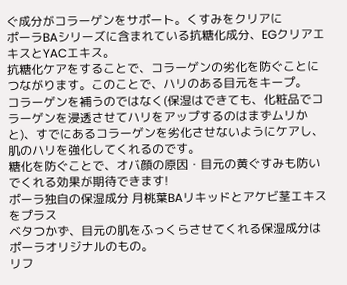ぐ成分がコラーゲンをサポート。くすみをクリアに
ポーラBAシリーズに含まれている抗糖化成分、EGクリアエキスとYACエキス。
抗糖化ケアをすることで、コラーゲンの劣化を防ぐことにつながります。このことで、ハリのある目元をキープ。
コラーゲンを補うのではなく(保湿はできても、化粧品でコラーゲンを浸透させてハリをアップするのはまずムリかと)、すでにあるコラーゲンを劣化させないようにケアし、肌のハリを強化してくれるのです。
糖化を防ぐことで、オバ顔の原因・目元の黄ぐすみも防いでくれる効果が期待できます!
ポーラ独自の保湿成分 月桃葉BAリキッドとアケビ茎エキスをプラス
ベタつかず、目元の肌をふっくらさせてくれる保湿成分はポーラオリジナルのもの。
リフ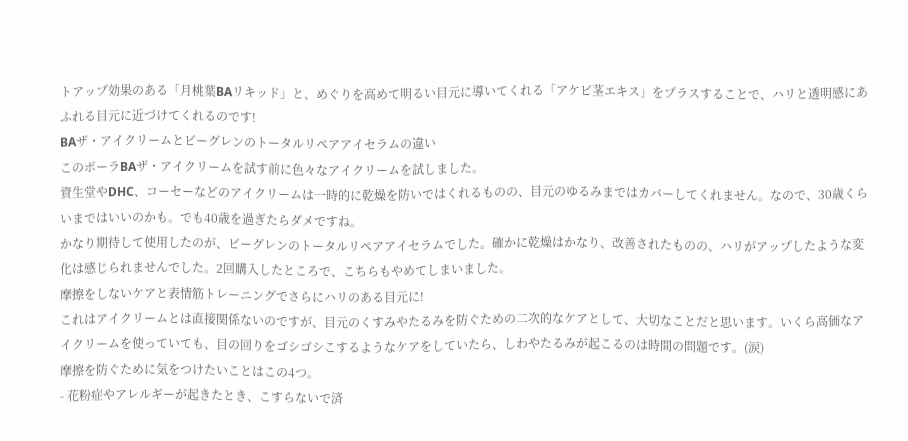トアップ効果のある「月桃葉BAリキッド」と、めぐりを高めて明るい目元に導いてくれる「アケビ茎エキス」をプラスすることで、ハリと透明感にあふれる目元に近づけてくれるのです!
BAザ・アイクリームとビーグレンのトータルリペアアイセラムの違い
このポーラBAザ・アイクリームを試す前に色々なアイクリームを試しました。
資生堂やDHC、コーセーなどのアイクリームは一時的に乾燥を防いではくれるものの、目元のゆるみまではカバーしてくれません。なので、30歳くらいまではいいのかも。でも40歳を過ぎたらダメですね。
かなり期待して使用したのが、ビーグレンのトータルリペアアイセラムでした。確かに乾燥はかなり、改善されたものの、ハリがアップしたような変化は感じられませんでした。2回購入したところで、こちらもやめてしまいました。
摩擦をしないケアと表情筋トレーニングでさらにハリのある目元に!
これはアイクリームとは直接関係ないのですが、目元のくすみやたるみを防ぐための二次的なケアとして、大切なことだと思います。いくら高価なアイクリームを使っていても、目の回りをゴシゴシこするようなケアをしていたら、しわやたるみが起こるのは時間の問題です。(涙)
摩擦を防ぐために気をつけたいことはこの4つ。
- 花粉症やアレルギーが起きたとき、こすらないで済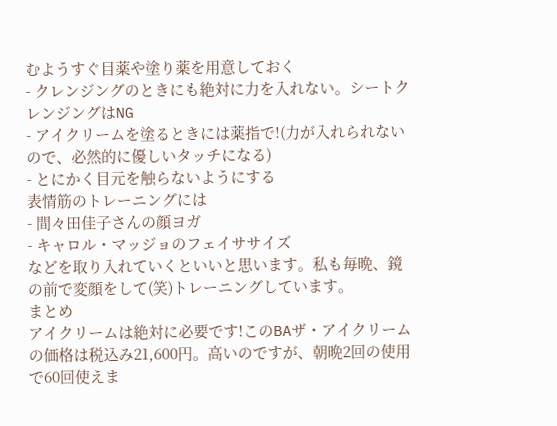むようすぐ目薬や塗り薬を用意しておく
- クレンジングのときにも絶対に力を入れない。シートクレンジングはNG
- アイクリームを塗るときには薬指で!(力が入れられないので、必然的に優しいタッチになる)
- とにかく目元を触らないようにする
表情筋のトレーニングには
- 間々田佳子さんの顔ヨガ
- キャロル・マッジョのフェイササイズ
などを取り入れていくといいと思います。私も毎晩、鏡の前で変顔をして(笑)トレーニングしています。
まとめ
アイクリームは絶対に必要です!このBAザ・アイクリームの価格は税込み21,600円。高いのですが、朝晩2回の使用で60回使えま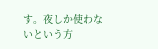す。夜しか使わないという方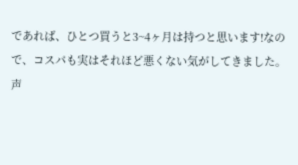であれば、ひとつ買うと3~4ヶ月は持つと思います!なので、コスパも実はそれほど悪くない気がしてきました。
声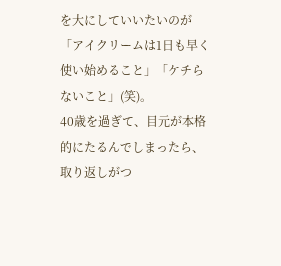を大にしていいたいのが「アイクリームは1日も早く使い始めること」「ケチらないこと」(笑)。
40歳を過ぎて、目元が本格的にたるんでしまったら、取り返しがつ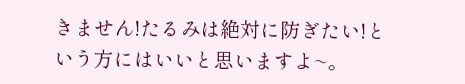きません!たるみは絶対に防ぎたい!という方にはいいと思いますよ~。